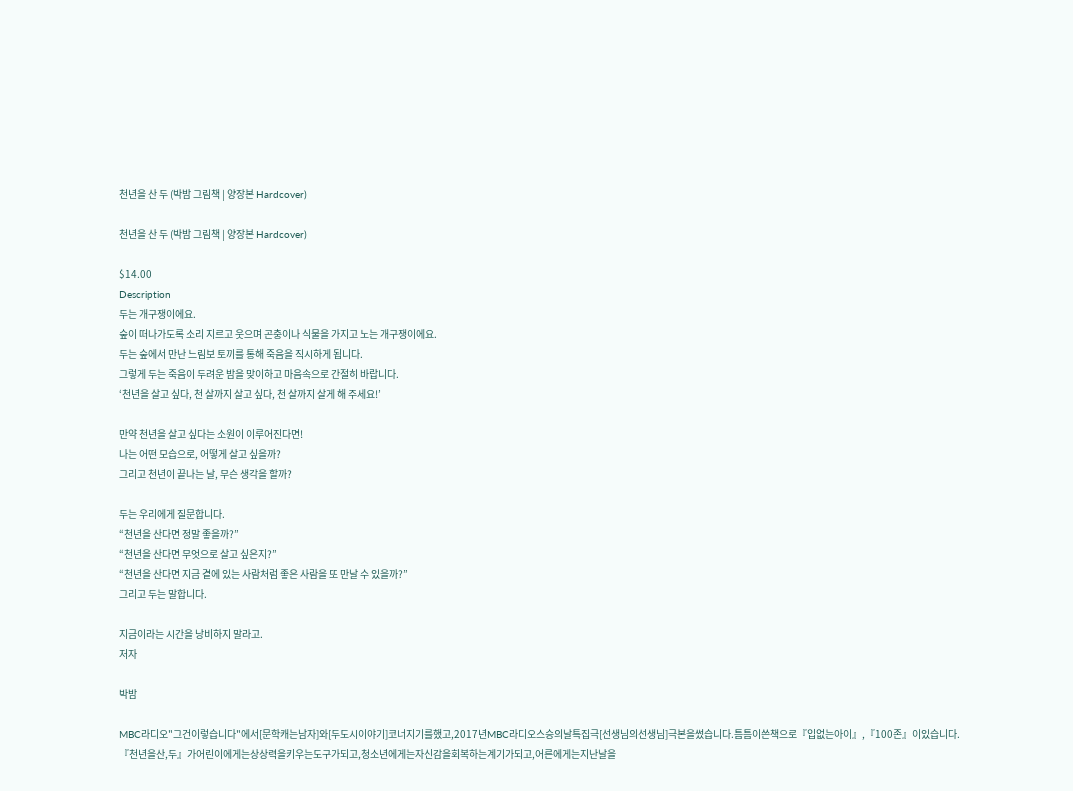천년을 산 두 (박밤 그림책 | 양장본 Hardcover)

천년을 산 두 (박밤 그림책 | 양장본 Hardcover)

$14.00
Description
두는 개구쟁이에요.
숲이 떠나가도록 소리 지르고 웃으며 곤충이나 식물을 가지고 노는 개구쟁이에요.
두는 숲에서 만난 느림보 토끼를 통해 죽음을 직시하게 됩니다.
그렇게 두는 죽음이 두려운 밤을 맞이하고 마음속으로 간절히 바랍니다.
‘천년을 살고 싶다, 천 살까지 살고 싶다, 천 살까지 살게 해 주세요!’

만약 천년을 살고 싶다는 소원이 이루어진다면!
나는 어떤 모습으로, 어떻게 살고 싶을까?
그리고 천년이 끝나는 날, 무슨 생각을 할까?

두는 우리에게 질문합니다.
“천년을 산다면 정말 좋을까?”
“천년을 산다면 무엇으로 살고 싶은지?”
“천년을 산다면 지금 곁에 있는 사람처럼 좋은 사람을 또 만날 수 있을까?”
그리고 두는 말합니다.

지금이라는 시간을 낭비하지 말라고.
저자

박밤

MBC라디오"그건이렇습니다"에서[문학캐는남자]와[두도시이야기]코너지기를했고,2017년MBC라디오스승의날특집극[선생님의선생님]극본을썼습니다.틈틈이쓴책으로『입없는아이』,『100존』이있습니다.『천년을산,두』가어린이에게는상상력을키우는도구가되고,청소년에게는자신감을회복하는계기가되고,어른에게는지난날을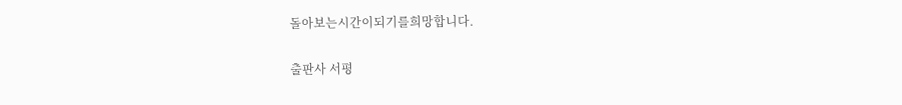돌아보는시간이되기를희망합니다.

출판사 서평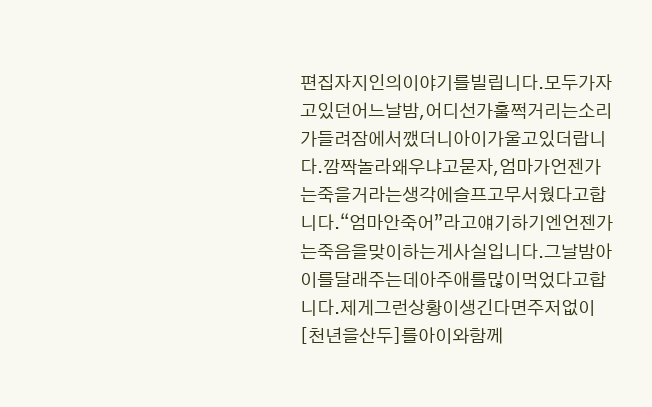편집자지인의이야기를빌립니다.모두가자고있던어느날밤,어디선가훌쩍거리는소리가들려잠에서깼더니아이가울고있더랍니다.깜짝놀라왜우냐고묻자,엄마가언젠가는죽을거라는생각에슬프고무서웠다고합니다.“엄마안죽어”라고얘기하기엔언젠가는죽음을맞이하는게사실입니다.그날밤아이를달래주는데아주애를많이먹었다고합니다.제게그런상황이생긴다면주저없이[천년을산두]를아이와함께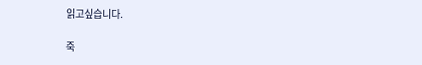읽고싶습니다.

죽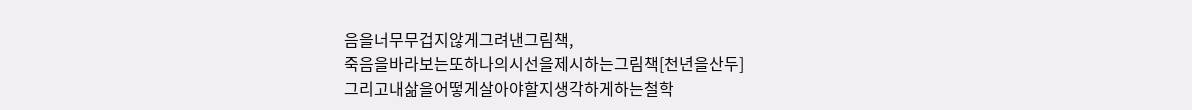음을너무무겁지않게그려낸그림책,
죽음을바라보는또하나의시선을제시하는그림책[천년을산두]
그리고내삶을어떻게살아야할지생각하게하는철학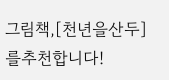그림책,[천년을산두]를추천합니다!